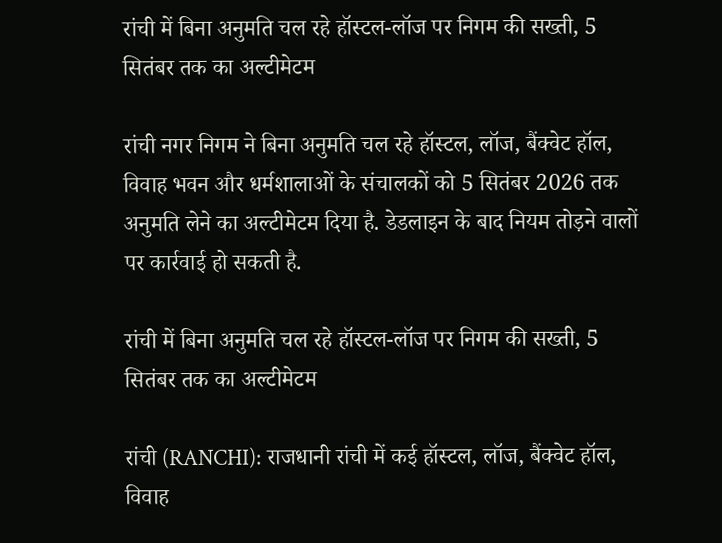रांची में बिना अनुमति चल रहे हॉस्टल-लॉज पर निगम की सख्ती, 5 सितंबर तक का अल्टीमेटम

रांची नगर निगम ने बिना अनुमति चल रहे हॉस्टल, लॉज, बैंक्वेट हॉल, विवाह भवन और धर्मशालाओं के संचालकों को 5 सितंबर 2026 तक अनुमति लेने का अल्टीमेटम दिया है. डेडलाइन के बाद नियम तोड़ने वालों पर कार्रवाई हो सकती है.

रांची में बिना अनुमति चल रहे हॉस्टल-लॉज पर निगम की सख्ती, 5 सितंबर तक का अल्टीमेटम

रांची (RANCHI): राजधानी रांची में कई हॉस्टल, लॉज, बैंक्वेट हॉल, विवाह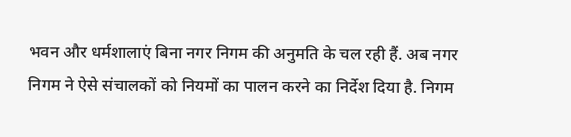भवन और धर्मशालाएं बिना नगर निगम की अनुमति के चल रही हैं. अब नगर निगम ने ऐसे संचालकों को नियमों का पालन करने का निर्देश दिया है. निगम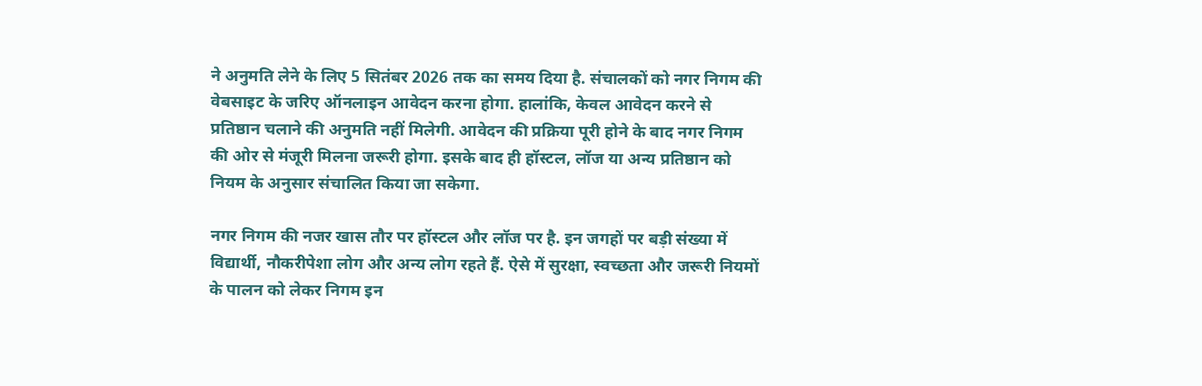ने अनुमति लेने के लिए 5 सितंबर 2026 तक का समय दिया है. संचालकों को नगर निगम की वेबसाइट के जरिए ऑनलाइन आवेदन करना होगा. हालांकि, केवल आवेदन करने से प्रतिष्ठान चलाने की अनुमति नहीं मिलेगी. आवेदन की प्रक्रिया पूरी होने के बाद नगर निगम की ओर से मंजूरी मिलना जरूरी होगा. इसके बाद ही हॉस्टल, लॉज या अन्य प्रतिष्ठान को नियम के अनुसार संचालित किया जा सकेगा.

नगर निगम की नजर खास तौर पर हॉस्टल और लॉज पर है. इन जगहों पर बड़ी संख्या में विद्यार्थी, नौकरीपेशा लोग और अन्य लोग रहते हैं. ऐसे में सुरक्षा, स्वच्छता और जरूरी नियमों के पालन को लेकर निगम इन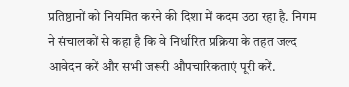प्रतिष्ठानों को नियमित करने की दिशा में कदम उठा रहा है. निगम ने संचालकों से कहा है कि वे निर्धारित प्रक्रिया के तहत जल्द आवेदन करें और सभी जरूरी औपचारिकताएं पूरी करें.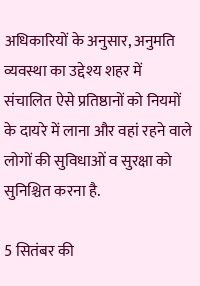अधिकारियों के अनुसार, अनुमति व्यवस्था का उद्देश्य शहर में संचालित ऐसे प्रतिष्ठानों को नियमों के दायरे में लाना और वहां रहने वाले लोगों की सुविधाओं व सुरक्षा को सुनिश्चित करना है.

5 सितंबर की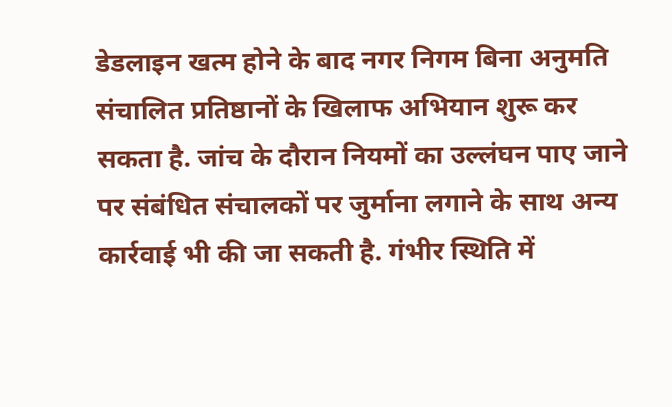डेडलाइन खत्म होने के बाद नगर निगम बिना अनुमति संचालित प्रतिष्ठानों के खिलाफ अभियान शुरू कर सकता है. जांच के दौरान नियमों का उल्लंघन पाए जाने पर संबंधित संचालकों पर जुर्माना लगाने के साथ अन्य कार्रवाई भी की जा सकती है. गंभीर स्थिति में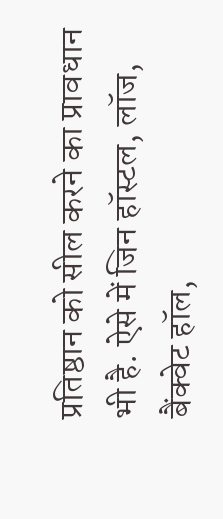प्रतिष्ठान को सील करने का प्रावधान भी है. ऐसे में जिन हॉस्टल, लॉज, बैंक्वेट हॉल,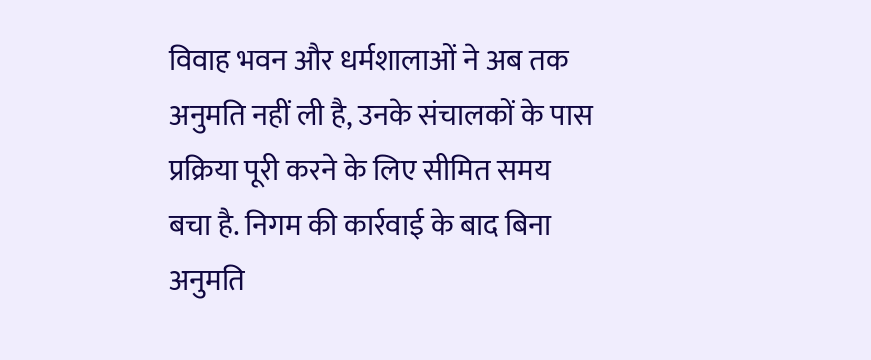विवाह भवन और धर्मशालाओं ने अब तक अनुमति नहीं ली है, उनके संचालकों के पास प्रक्रिया पूरी करने के लिए सीमित समय बचा है. निगम की कार्रवाई के बाद बिना अनुमति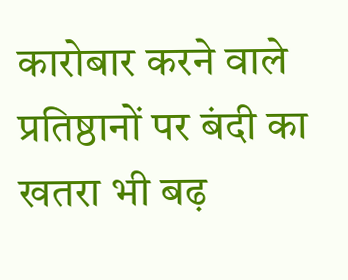कारोबार करने वाले प्रतिष्ठानों पर बंदी का खतरा भी बढ़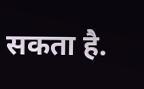सकता है.